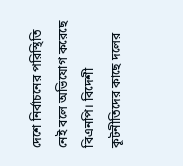দেশে নির্বাচনের পরিস্থিতি নেই বলে অভিযোগ করেছে বিএনপি। বিদেশী কূটনীতিদের কাছে দলের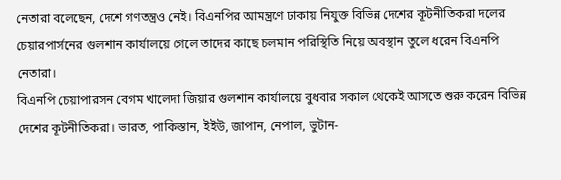নেতারা বলেছেন, দেশে গণতন্ত্রও নেই। বিএনপির আমন্ত্রণে ঢাকায় নিযুক্ত বিভিন্ন দেশের কূটনীতিকরা দলের চেয়ারপার্সনের গুলশান কার্যালয়ে গেলে তাদের কাছে চলমান পরিস্থিতি নিয়ে অবস্থান তুলে ধরেন বিএনপি নেতারা।
বিএনপি চেয়াপারসন বেগম খালেদা জিয়ার গুলশান কার্যালয়ে বুধবার সকাল থেকেই আসতে শুরু করেন বিভিন্ন দেশের কূটনীতিকরা। ভারত, পাকিস্তান, ইইউ, জাপান, নেপাল, ভুটান-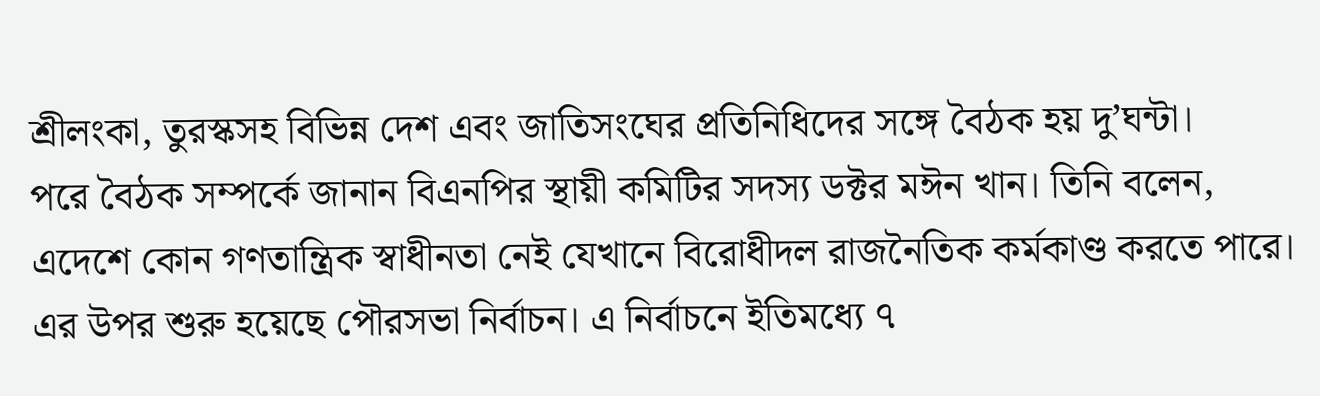শ্রীলংকা, তুরস্কসহ বিভিন্ন দেশ এবং জাতিসংঘের প্রতিনিধিদের সঙ্গে বৈঠক হয় দু’ঘন্টা।
পরে বৈঠক সম্পর্কে জানান বিএনপির স্থায়ী কমিটির সদস্য ডক্টর মঈন খান। তিনি বলেন, এদেশে কোন গণতান্ত্রিক স্বাধীনতা নেই যেখানে বিরোধীদল রাজনৈতিক কর্মকাণ্ড করতে পারে। এর উপর শুরু হয়েছে পৌরসভা নির্বাচন। এ নির্বাচনে ইতিমধ্যে ৭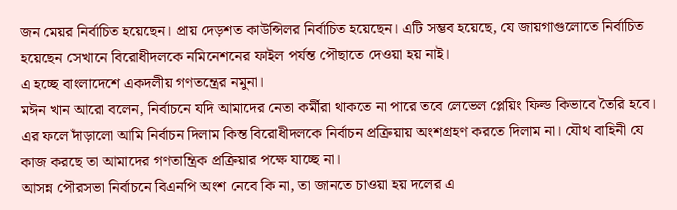জন মেয়র নির্বাচিত হয়েছেন। প্রায় দেড়শত কাউন্সিলর নির্বাচিত হয়েছেন। এটি সম্ভব হয়েছে, যে জায়গাগুলোতে নির্বাচিত হয়েছেন সেখানে বিরোধীদলকে নমিনেশনের ফাইল পর্যন্ত পৌছাতে দেওয়া হয় নাই।
এ হচ্ছে বাংলাদেশে একদলীয় গণতন্ত্রের নমুনা।
মঈন খান আরো বলেন, নির্বাচনে যদি আমাদের নেতা কর্মীরা থাকতে না পারে তবে লেভেল প্লেয়িং ফিল্ড কিভাবে তৈরি হবে। এর ফলে দাঁড়ালো আমি নির্বাচন দিলাম কিন্ত বিরোধীদলকে নির্বাচন প্রক্রিয়ায় অংশগ্রহণ করতে দিলাম না। যৌথ বাহিনী যে কাজ করছে তা আমাদের গণতান্ত্রিক প্রক্রিয়ার পক্ষে যাচ্ছে না।
আসন্ন পৌরসভা নির্বাচনে বিএনপি অংশ নেবে কি না, তা জানতে চাওয়া হয় দলের এ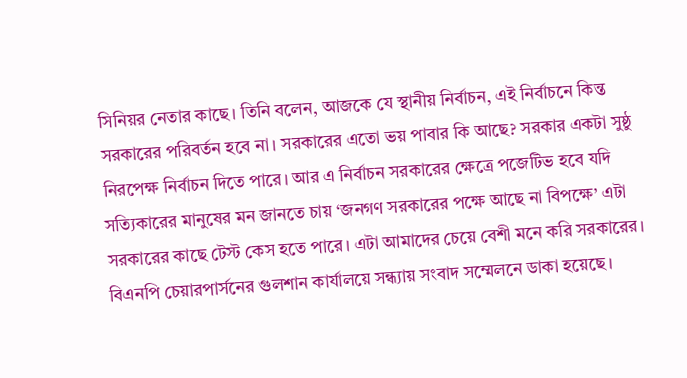সিনিয়র নেতার কাছে। তিনি বলেন, আজকে যে স্থানীয় নির্বাচন, এই নির্বাচনে কিন্ত সরকারের পরিবর্তন হবে না। সরকারের এতো ভয় পাবার কি আছে? সরকার একটা সুষ্ঠু নিরপেক্ষ নির্বাচন দিতে পারে। আর এ নির্বাচন সরকারের ক্ষেত্রে পজেটিভ হবে যদি সত্যিকারের মানুষের মন জানতে চায় ‘জনগণ সরকারের পক্ষে আছে না বিপক্ষে’ এটা সরকারের কাছে টেস্ট কেস হতে পারে। এটা আমাদের চেয়ে বেশী মনে করি সরকারের।
বিএনপি চেয়ারপার্সনের গুলশান কার্যালয়ে সন্ধ্যায় সংবাদ সম্মেলনে ডাকা হয়েছে।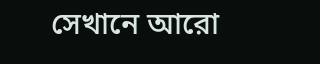সেখানে আরো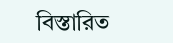বিস্তারিত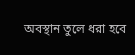অবস্থান তুলে ধরা হবে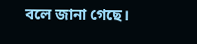বলে জানা গেছে।